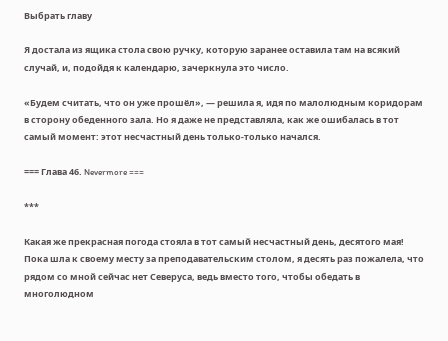Выбрать главу

Я достала из ящика стола свою ручку, которую заранее оставила там на всякий случай, и, подойдя к календарю, зачеркнула это число.

«Будем считать, что он уже прошёл», — решила я, идя по малолюдным коридорам в сторону обеденного зала. Но я даже не представляла, как же ошибалась в тот самый момент: этот несчастный день только-только начался.

=== Глава 46. Nevermore ===

***

Какая же прекрасная погода стояла в тот самый несчастный день, десятого мая! Пока шла к своему месту за преподавательским столом, я десять раз пожалела, что рядом со мной сейчас нет Северуса, ведь вместо того, чтобы обедать в многолюдном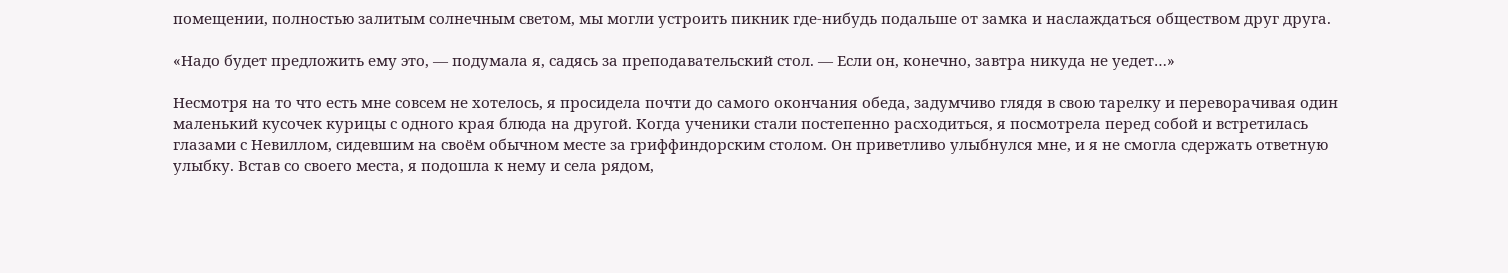помещении, полностью залитым солнечным светом, мы могли устроить пикник где-нибудь подальше от замка и наслаждаться обществом друг друга.

«Надо будет предложить ему это, — подумала я, садясь за преподавательский стол. — Если он, конечно, завтра никуда не уедет…»

Несмотря на то что есть мне совсем не хотелось, я просидела почти до самого окончания обеда, задумчиво глядя в свою тарелку и переворачивая один маленький кусочек курицы с одного края блюда на другой. Когда ученики стали постепенно расходиться, я посмотрела перед собой и встретилась глазами с Невиллом, сидевшим на своём обычном месте за гриффиндорским столом. Он приветливо улыбнулся мне, и я не смогла сдержать ответную улыбку. Встав со своего места, я подошла к нему и села рядом,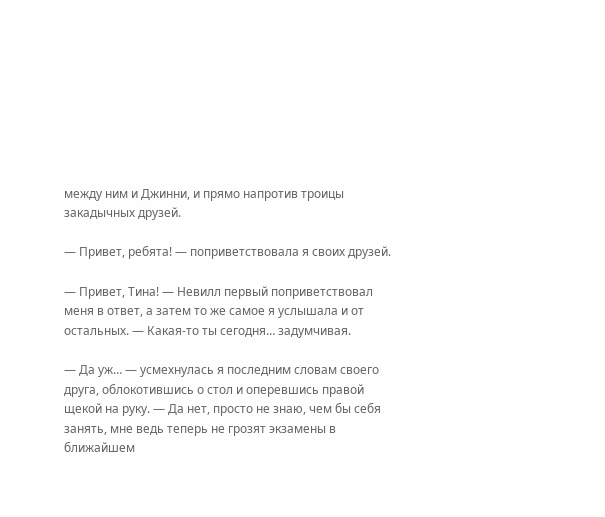между ним и Джинни, и прямо напротив троицы закадычных друзей.

— Привет, ребята! — поприветствовала я своих друзей.

— Привет, Тина! — Невилл первый поприветствовал меня в ответ, а затем то же самое я услышала и от остальных. — Какая-то ты сегодня… задумчивая.

— Да уж… — усмехнулась я последним словам своего друга, облокотившись о стол и оперевшись правой щекой на руку. — Да нет, просто не знаю, чем бы себя занять, мне ведь теперь не грозят экзамены в ближайшем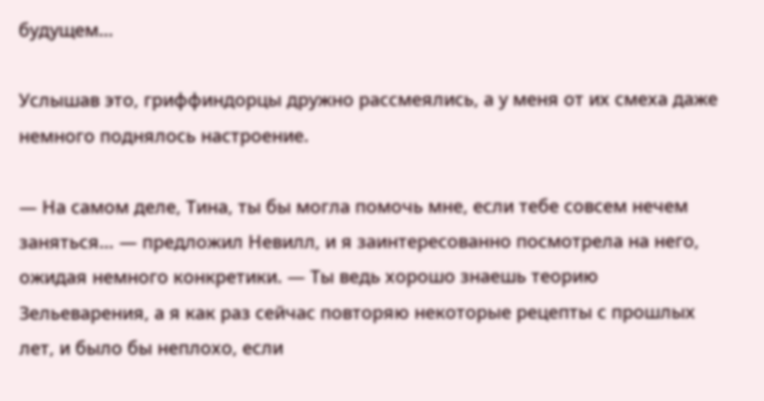будущем…

Услышав это, гриффиндорцы дружно рассмеялись, а у меня от их смеха даже немного поднялось настроение.

— На самом деле, Тина, ты бы могла помочь мне, если тебе совсем нечем заняться… — предложил Невилл, и я заинтересованно посмотрела на него, ожидая немного конкретики. — Ты ведь хорошо знаешь теорию Зельеварения, а я как раз сейчас повторяю некоторые рецепты с прошлых лет, и было бы неплохо, если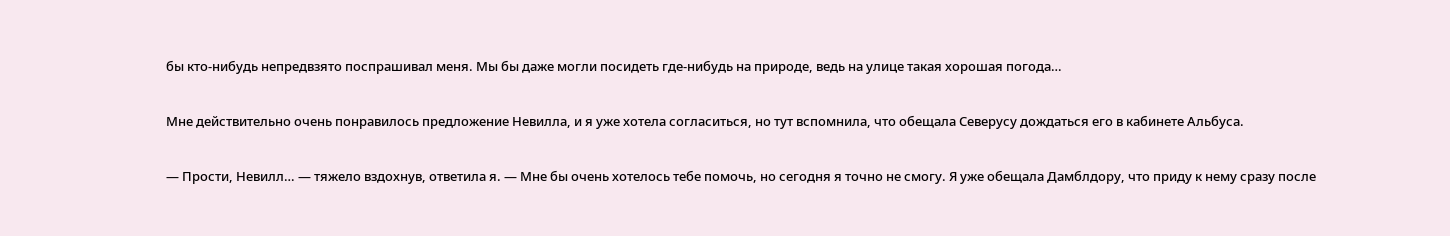бы кто-нибудь непредвзято поспрашивал меня. Мы бы даже могли посидеть где-нибудь на природе, ведь на улице такая хорошая погода…

Мне действительно очень понравилось предложение Невилла, и я уже хотела согласиться, но тут вспомнила, что обещала Северусу дождаться его в кабинете Альбуса.

— Прости, Невилл… — тяжело вздохнув, ответила я. — Мне бы очень хотелось тебе помочь, но сегодня я точно не смогу. Я уже обещала Дамблдору, что приду к нему сразу после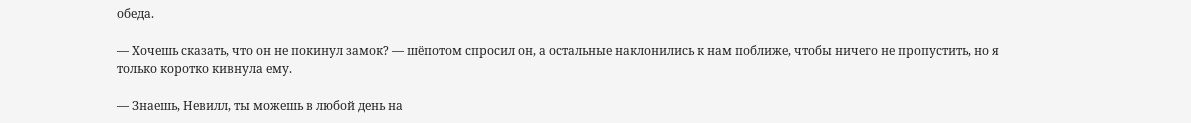обеда.

— Хочешь сказать, что он не покинул замок? — шёпотом спросил он, а остальные наклонились к нам поближе, чтобы ничего не пропустить, но я только коротко кивнула ему.

— Знаешь, Невилл, ты можешь в любой день на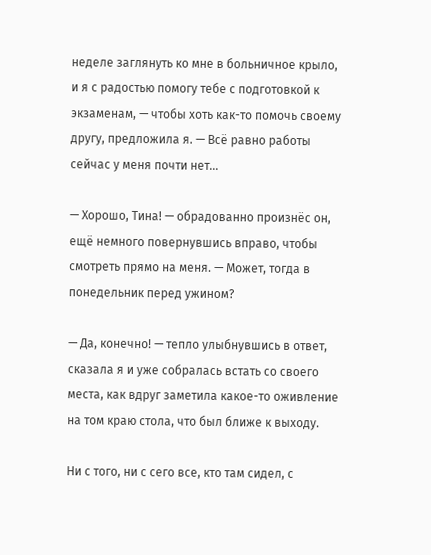неделе заглянуть ко мне в больничное крыло, и я с радостью помогу тебе с подготовкой к экзаменам, — чтобы хоть как-то помочь своему другу, предложила я. — Всё равно работы сейчас у меня почти нет…

— Хорошо, Тина! — обрадованно произнёс он, ещё немного повернувшись вправо, чтобы смотреть прямо на меня. — Может, тогда в понедельник перед ужином?

— Да, конечно! — тепло улыбнувшись в ответ, сказала я и уже собралась встать со своего места, как вдруг заметила какое-то оживление на том краю стола, что был ближе к выходу.

Ни с того, ни с сего все, кто там сидел, с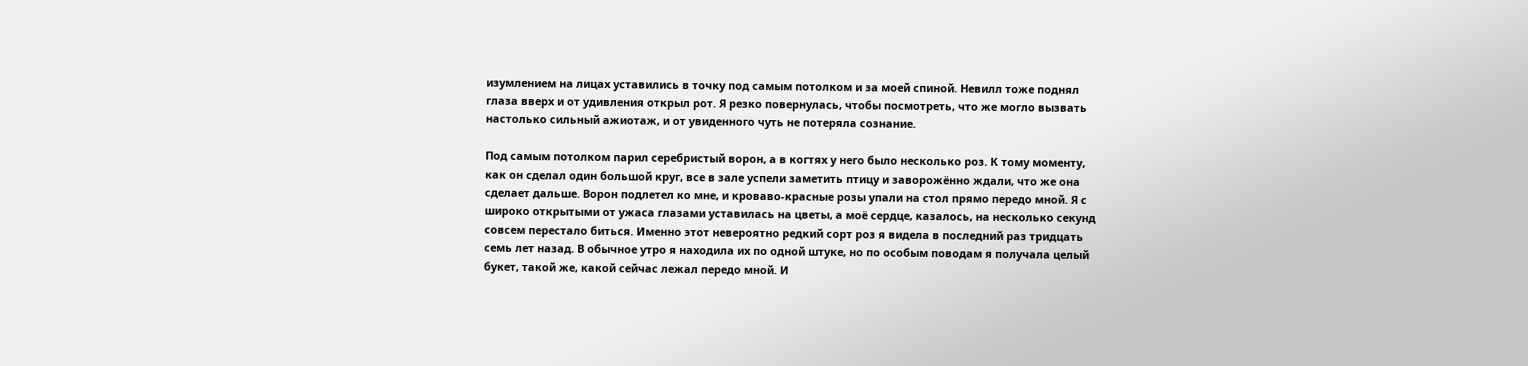изумлением на лицах уставились в точку под самым потолком и за моей спиной. Невилл тоже поднял глаза вверх и от удивления открыл рот. Я резко повернулась, чтобы посмотреть, что же могло вызвать настолько сильный ажиотаж, и от увиденного чуть не потеряла сознание.

Под самым потолком парил серебристый ворон, а в когтях у него было несколько роз. К тому моменту, как он сделал один большой круг, все в зале успели заметить птицу и заворожённо ждали, что же она сделает дальше. Ворон подлетел ко мне, и кроваво-красные розы упали на стол прямо передо мной. Я с широко открытыми от ужаса глазами уставилась на цветы, а моё сердце, казалось, на несколько секунд совсем перестало биться. Именно этот невероятно редкий сорт роз я видела в последний раз тридцать семь лет назад. В обычное утро я находила их по одной штуке, но по особым поводам я получала целый букет, такой же, какой сейчас лежал передо мной. И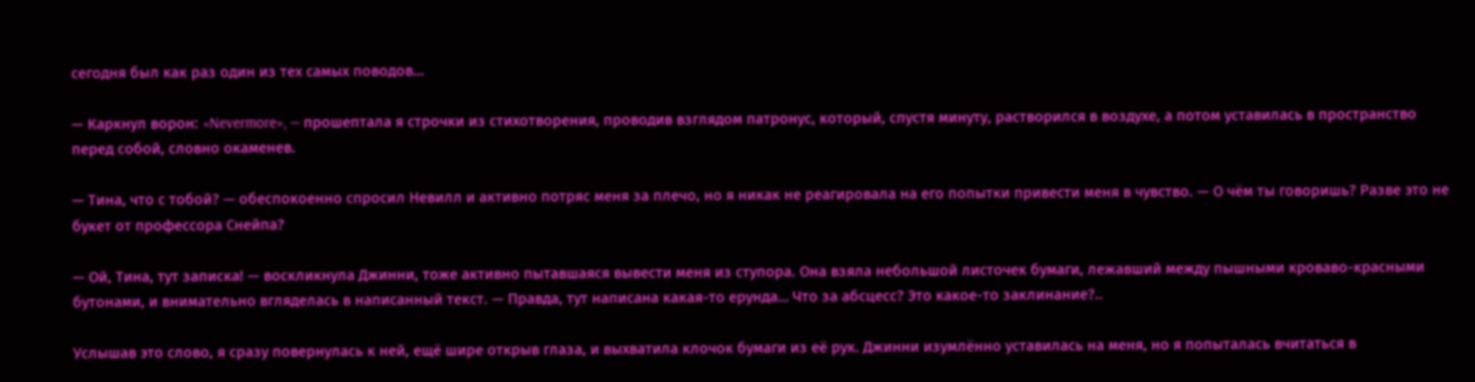сегодня был как раз один из тех самых поводов…

— Каркнул ворон: «Nevermore», — прошептала я строчки из стихотворения, проводив взглядом патронус, который, спустя минуту, растворился в воздухе, а потом уставилась в пространство перед собой, словно окаменев.

— Тина, что с тобой? — обеспокоенно спросил Невилл и активно потряс меня за плечо, но я никак не реагировала на его попытки привести меня в чувство. — О чём ты говоришь? Разве это не букет от профессора Снейпа?

— Ой, Тина, тут записка! — воскликнула Джинни, тоже активно пытавшаяся вывести меня из ступора. Она взяла небольшой листочек бумаги, лежавший между пышными кроваво-красными бутонами, и внимательно вгляделась в написанный текст. — Правда, тут написана какая-то ерунда… Что за абсцесс? Это какое-то заклинание?..

Услышав это слово, я сразу повернулась к ней, ещё шире открыв глаза, и выхватила клочок бумаги из её рук. Джинни изумлённо уставилась на меня, но я попыталась вчитаться в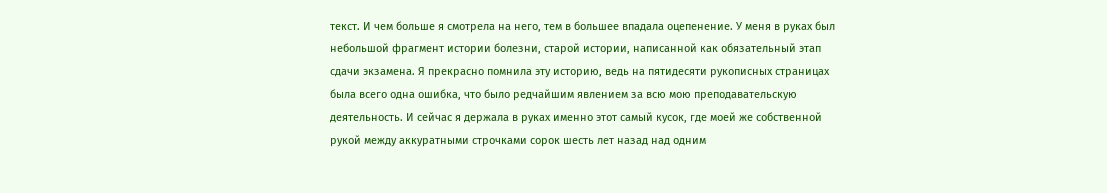текст. И чем больше я смотрела на него, тем в большее впадала оцепенение. У меня в руках был небольшой фрагмент истории болезни, старой истории, написанной как обязательный этап сдачи экзамена. Я прекрасно помнила эту историю, ведь на пятидесяти рукописных страницах была всего одна ошибка, что было редчайшим явлением за всю мою преподавательскую деятельность. И сейчас я держала в руках именно этот самый кусок, где моей же собственной рукой между аккуратными строчками сорок шесть лет назад над одним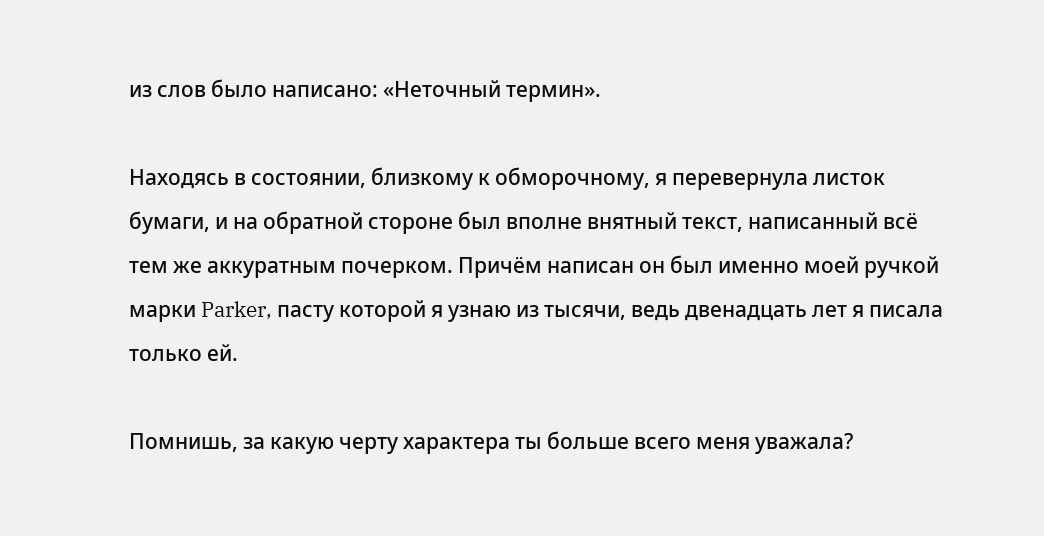из слов было написано: «Неточный термин».

Находясь в состоянии, близкому к обморочному, я перевернула листок бумаги, и на обратной стороне был вполне внятный текст, написанный всё тем же аккуратным почерком. Причём написан он был именно моей ручкой марки Parker, пасту которой я узнаю из тысячи, ведь двенадцать лет я писала только ей.

Помнишь, за какую черту характера ты больше всего меня уважала?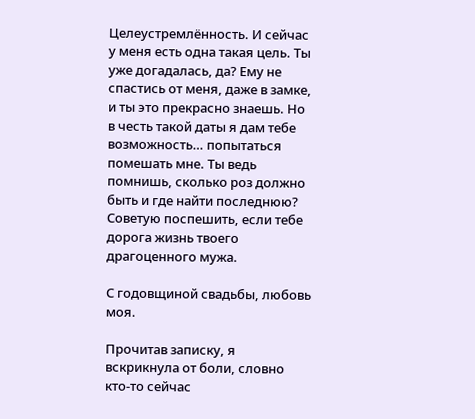Целеустремлённость. И сейчас у меня есть одна такая цель. Ты уже догадалась, да? Ему не спастись от меня, даже в замке, и ты это прекрасно знаешь. Но в честь такой даты я дам тебе возможность… попытаться помешать мне. Ты ведь помнишь, сколько роз должно быть и где найти последнюю? Советую поспешить, если тебе дорога жизнь твоего драгоценного мужа.

С годовщиной свадьбы, любовь моя.

Прочитав записку, я вскрикнула от боли, словно кто-то сейчас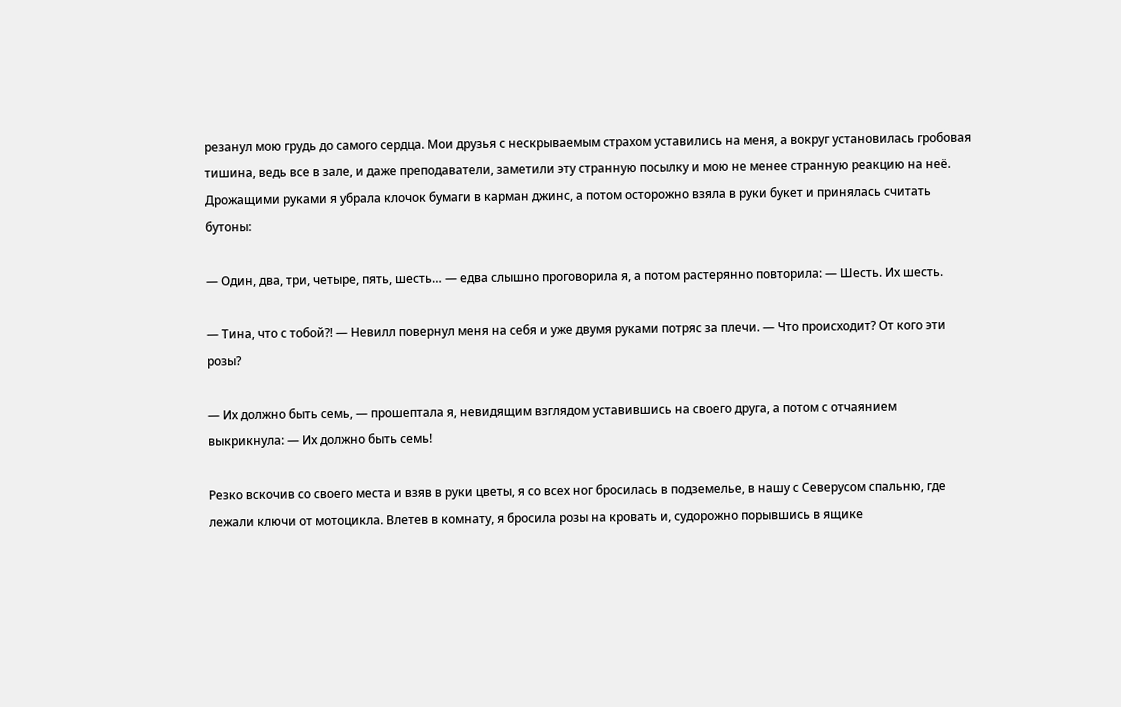резанул мою грудь до самого сердца. Мои друзья с нескрываемым страхом уставились на меня, а вокруг установилась гробовая тишина, ведь все в зале, и даже преподаватели, заметили эту странную посылку и мою не менее странную реакцию на неё. Дрожащими руками я убрала клочок бумаги в карман джинс, а потом осторожно взяла в руки букет и принялась считать бутоны:

— Один, два, три, четыре, пять, шесть… — едва слышно проговорила я, а потом растерянно повторила: — Шесть. Их шесть.

— Тина, что с тобой?! — Невилл повернул меня на себя и уже двумя руками потряс за плечи. — Что происходит? От кого эти розы?

— Их должно быть семь, — прошептала я, невидящим взглядом уставившись на своего друга, а потом с отчаянием выкрикнула: — Их должно быть семь!

Резко вскочив со своего места и взяв в руки цветы, я со всех ног бросилась в подземелье, в нашу с Северусом спальню, где лежали ключи от мотоцикла. Влетев в комнату, я бросила розы на кровать и, судорожно порывшись в ящике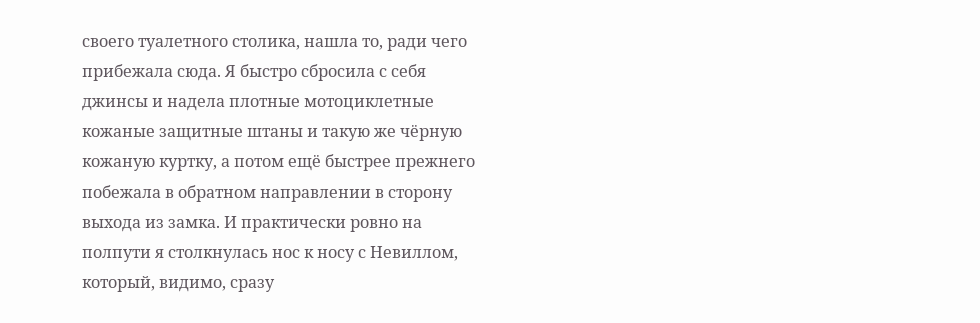своего туалетного столика, нашла то, ради чего прибежала сюда. Я быстро сбросила с себя джинсы и надела плотные мотоциклетные кожаные защитные штаны и такую же чёрную кожаную куртку, а потом ещё быстрее прежнего побежала в обратном направлении в сторону выхода из замка. И практически ровно на полпути я столкнулась нос к носу с Невиллом, который, видимо, сразу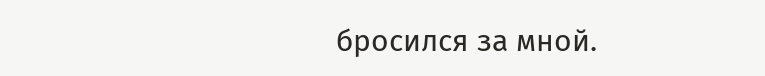бросился за мной.